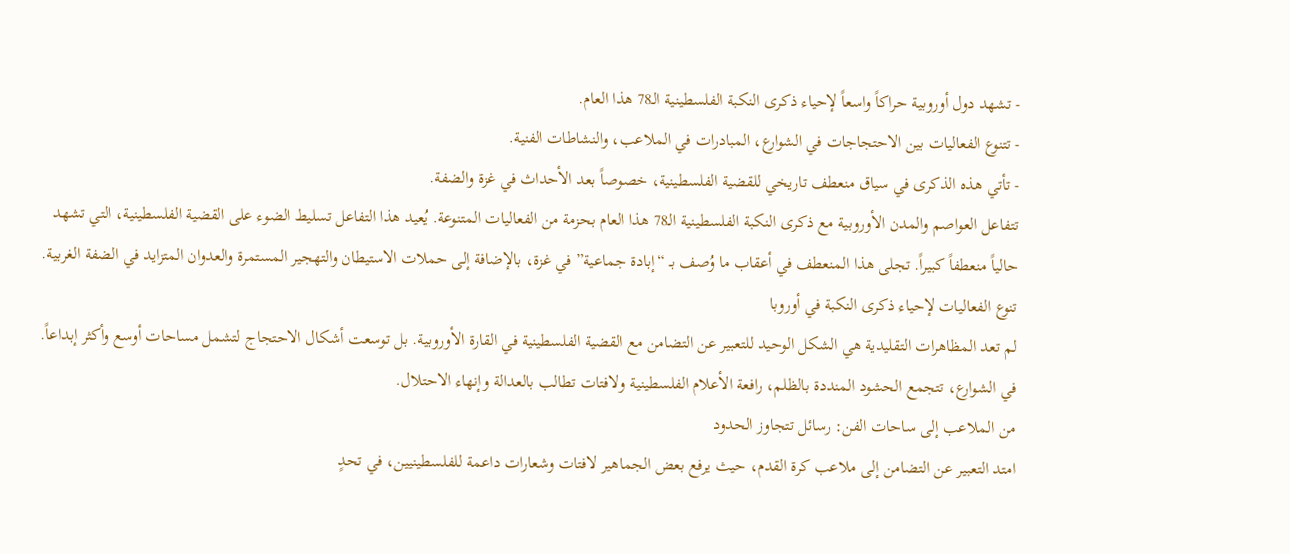- تشهد دول أوروبية حراكاً واسعاً لإحياء ذكرى النكبة الفلسطينية الـ78 هذا العام.
- تتنوع الفعاليات بين الاحتجاجات في الشوارع، المبادرات في الملاعب، والنشاطات الفنية.
- تأتي هذه الذكرى في سياق منعطف تاريخي للقضية الفلسطينية، خصوصاً بعد الأحداث في غزة والضفة.
تتفاعل العواصم والمدن الأوروبية مع ذكرى النكبة الفلسطينية الـ78 هذا العام بحزمة من الفعاليات المتنوعة. يُعيد هذا التفاعل تسليط الضوء على القضية الفلسطينية، التي تشهد حالياً منعطفاً كبيراً. تجلى هذا المنعطف في أعقاب ما وُصف بـ “إبادة جماعية” في غزة، بالإضافة إلى حملات الاستيطان والتهجير المستمرة والعدوان المتزايد في الضفة الغربية.
تنوع الفعاليات لإحياء ذكرى النكبة في أوروبا
لم تعد المظاهرات التقليدية هي الشكل الوحيد للتعبير عن التضامن مع القضية الفلسطينية في القارة الأوروبية. بل توسعت أشكال الاحتجاج لتشمل مساحات أوسع وأكثر إبداعاً. في الشوارع، تتجمع الحشود المنددة بالظلم، رافعة الأعلام الفلسطينية ولافتات تطالب بالعدالة وإنهاء الاحتلال.
من الملاعب إلى ساحات الفن: رسائل تتجاوز الحدود
امتد التعبير عن التضامن إلى ملاعب كرة القدم، حيث يرفع بعض الجماهير لافتات وشعارات داعمة للفلسطينيين، في تحدٍ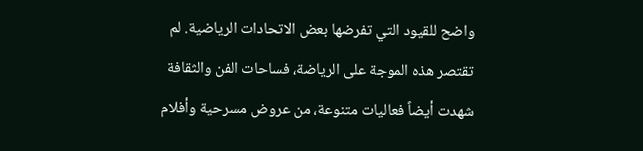واضح للقيود التي تفرضها بعض الاتحادات الرياضية. لم تقتصر هذه الموجة على الرياضة، فساحات الفن والثقافة شهدت أيضاً فعاليات متنوعة، من عروض مسرحية وأفلام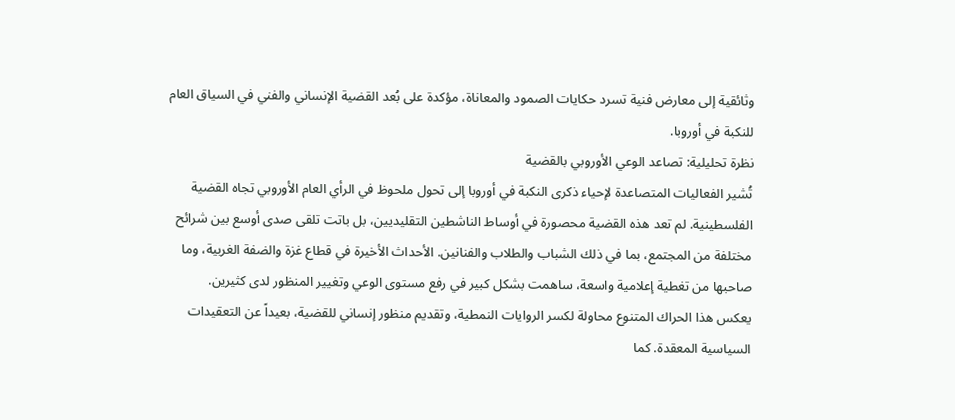وثائقية إلى معارض فنية تسرد حكايات الصمود والمعاناة، مؤكدة على بُعد القضية الإنساني والفني في السياق العام للنكبة في أوروبا.
نظرة تحليلية: تصاعد الوعي الأوروبي بالقضية
تُشير الفعاليات المتصاعدة لإحياء ذكرى النكبة في أوروبا إلى تحول ملحوظ في الرأي العام الأوروبي تجاه القضية الفلسطينية. لم تعد هذه القضية محصورة في أوساط الناشطين التقليديين، بل باتت تلقى صدى أوسع بين شرائح مختلفة من المجتمع، بما في ذلك الشباب والطلاب والفنانين. الأحداث الأخيرة في قطاع غزة والضفة الغربية، وما صاحبها من تغطية إعلامية واسعة، ساهمت بشكل كبير في رفع مستوى الوعي وتغيير المنظور لدى كثيرين.
يعكس هذا الحراك المتنوع محاولة لكسر الروايات النمطية، وتقديم منظور إنساني للقضية، بعيداً عن التعقيدات السياسية المعقدة. كما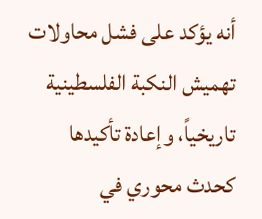أنه يؤكد على فشل محاولات تهميش النكبة الفلسطينية تاريخياً، وإعادة تأكيدها كحدث محوري في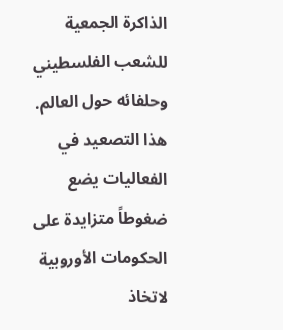الذاكرة الجمعية للشعب الفلسطيني وحلفائه حول العالم. هذا التصعيد في الفعاليات يضع ضغوطاً متزايدة على الحكومات الأوروبية لاتخاذ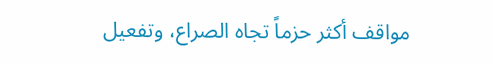مواقف أكثر حزماً تجاه الصراع، وتفعيل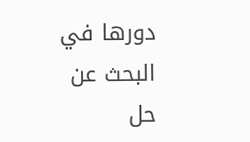دورها في البحث عن حل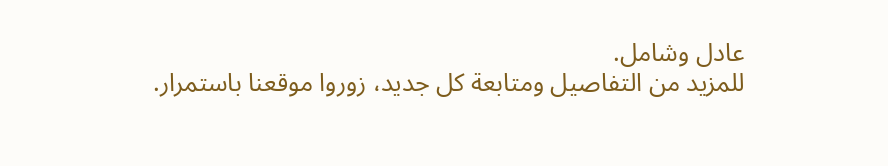عادل وشامل.
للمزيد من التفاصيل ومتابعة كل جديد، زوروا موقعنا باستمرار.